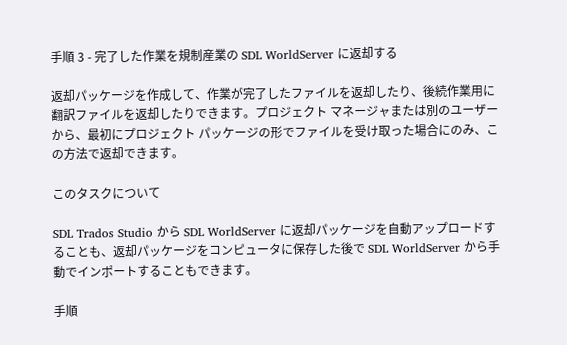手順 3 - 完了した作業を規制産業の SDL WorldServer に返却する

返却パッケージを作成して、作業が完了したファイルを返却したり、後続作業用に翻訳ファイルを返却したりできます。プロジェクト マネージャまたは別のユーザーから、最初にプロジェクト パッケージの形でファイルを受け取った場合にのみ、この方法で返却できます。

このタスクについて

SDL Trados Studio から SDL WorldServer に返却パッケージを自動アップロードすることも、返却パッケージをコンピュータに保存した後で SDL WorldServer から手動でインポートすることもできます。

手順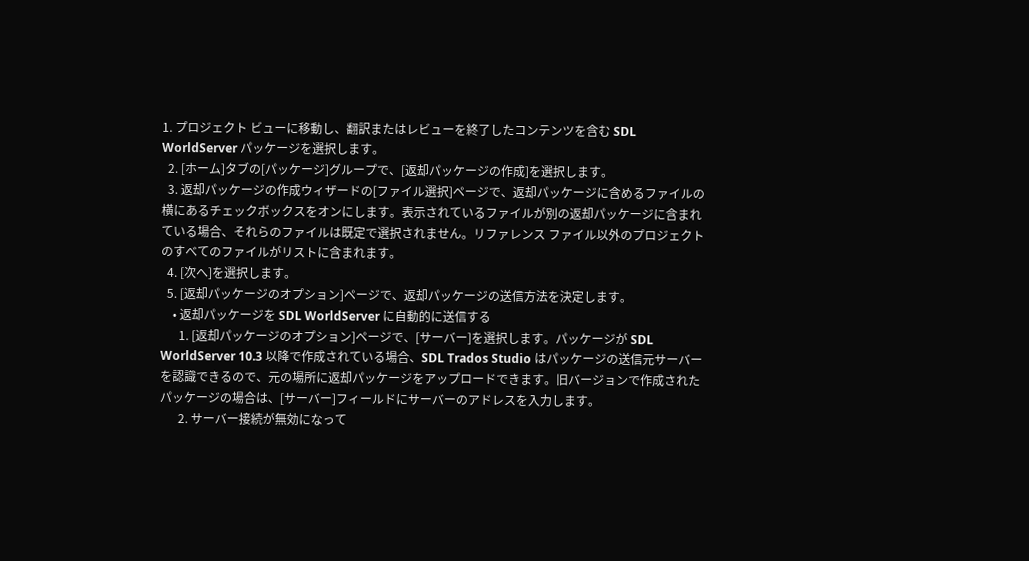1. プロジェクト ビューに移動し、翻訳またはレビューを終了したコンテンツを含む SDL WorldServer パッケージを選択します。
  2. [ホーム]タブの[パッケージ]グループで、[返却パッケージの作成]を選択します。
  3. 返却パッケージの作成ウィザードの[ファイル選択]ページで、返却パッケージに含めるファイルの横にあるチェックボックスをオンにします。表示されているファイルが別の返却パッケージに含まれている場合、それらのファイルは既定で選択されません。リファレンス ファイル以外のプロジェクトのすべてのファイルがリストに含まれます。
  4. [次へ]を選択します。
  5. [返却パッケージのオプション]ページで、返却パッケージの送信方法を決定します。
    • 返却パッケージを SDL WorldServer に自動的に送信する
      1. [返却パッケージのオプション]ページで、[サーバー]を選択します。パッケージが SDL WorldServer 10.3 以降で作成されている場合、SDL Trados Studio はパッケージの送信元サーバーを認識できるので、元の場所に返却パッケージをアップロードできます。旧バージョンで作成されたパッケージの場合は、[サーバー]フィールドにサーバーのアドレスを入力します。
      2. サーバー接続が無効になって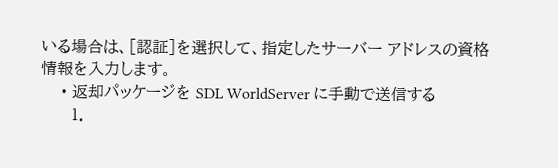いる場合は、[認証]を選択して、指定したサーバー アドレスの資格情報を入力します。
    • 返却パッケージを SDL WorldServer に手動で送信する
      1.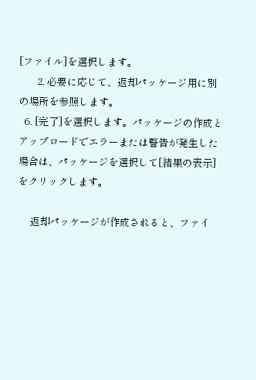[ファイル]を選択します。
      2. 必要に応じて、返却パッケージ用に別の場所を参照します。
  6. [完了]を選択します。パッケージの作成とアップロードでエラーまたは警告が発生した場合は、パッケージを選択して[結果の表示]をクリックします。

    返却パッケージが作成されると、ファイ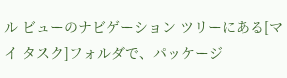ル ビューのナビゲーション ツリーにある[マイ タスク]フォルダで、パッケージ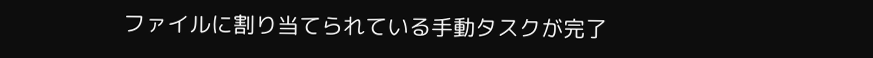ファイルに割り当てられている手動タスクが完了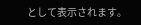として表示されます。